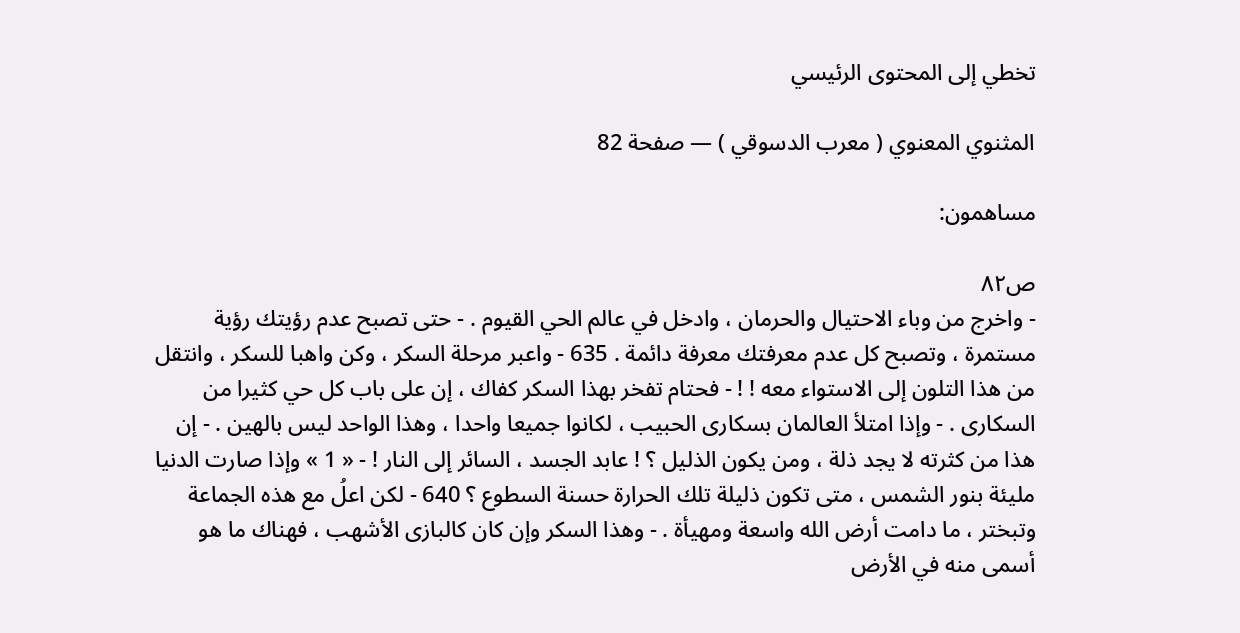تخطي إلى المحتوى الرئيسي

المثنوي المعنوي ( معرب الدسوقي ) — صفحة 82

مساهمون:

ص٨٢
- واخرج من وباء الاحتيال والحرمان ، وادخل في عالم الحي القيوم . - حتى تصبح عدم رؤيتك رؤية مستمرة ، وتصبح كل عدم معرفتك معرفة دائمة . 635 - واعبر مرحلة السكر ، وكن واهبا للسكر ، وانتقل من هذا التلون إلى الاستواء معه ! ! - فحتام تفخر بهذا السكر كفاك ، إن على باب كل حي كثيرا من السكارى . - وإذا امتلأ العالمان بسكارى الحبيب ، لكانوا جميعا واحدا ، وهذا الواحد ليس بالهين . - إن هذا من كثرته لا يجد ذلة ، ومن يكون الذليل ؟ ! عابد الجسد ، السائر إلى النار ! - « 1 » وإذا صارت الدنيا مليئة بنور الشمس ، متى تكون ذليلة تلك الحرارة حسنة السطوع ؟ 640 - لكن اعلُ مع هذه الجماعة وتبختر ، ما دامت أرض الله واسعة ومهيأة . - وهذا السكر وإن كان كالبازى الأشهب ، فهناك ما هو أسمى منه في الأرض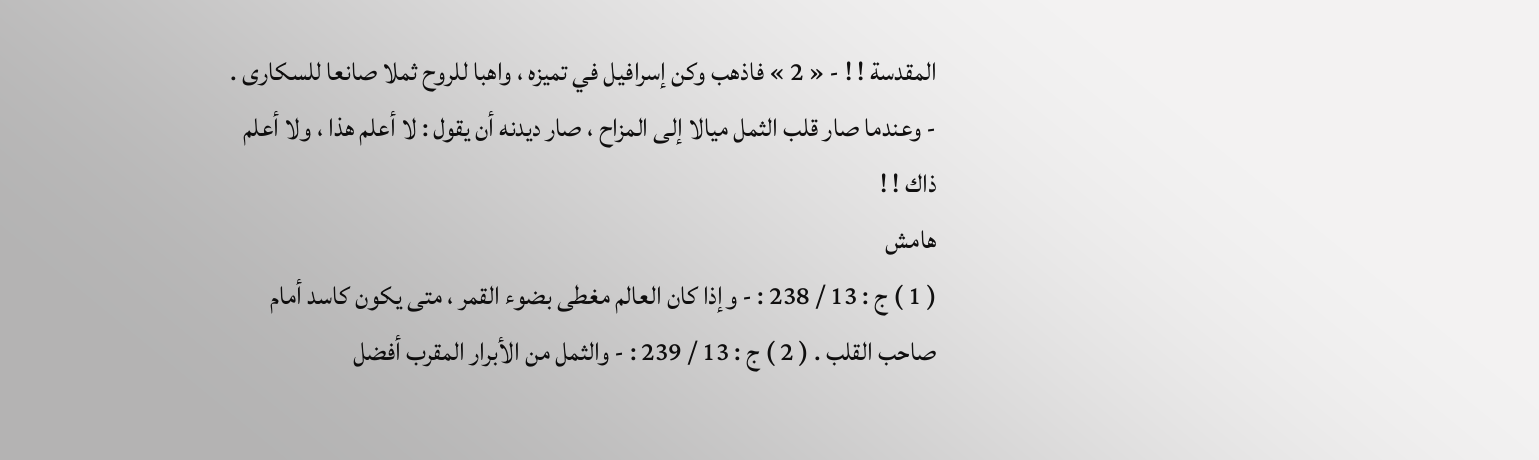المقدسة ! ! - « 2 » فاذهب وكن إسرافيل في تميزه ، واهبا للروح ثملا صانعا للسكارى . - وعندما صار قلب الثمل ميالا إلى المزاح ، صار ديدنه أن يقول : لا أعلم هذا ، ولا أعلم ذاك ! !
هامش
( 1 ) ج : 13 / 238 : - وإذا كان العالم مغطى بضوء القمر ، متى يكون كاسد أمام صاحب القلب . ( 2 ) ج : 13 / 239 : - والثمل من الأبرار المقرب أفضل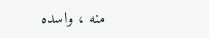منه ، واسده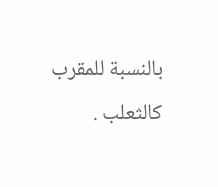بالنسبة للمقرب كالثعلب .